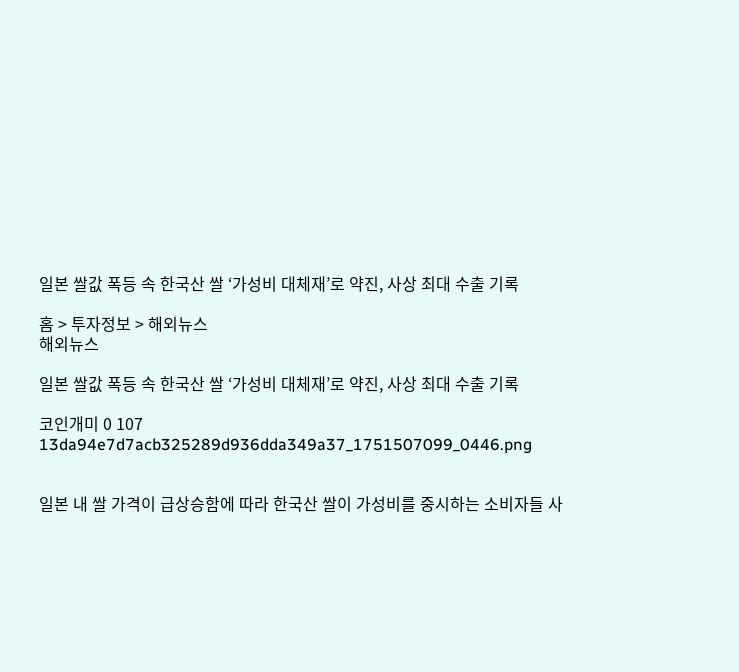일본 쌀값 폭등 속 한국산 쌀 ‘가성비 대체재’로 약진, 사상 최대 수출 기록

홈 > 투자정보 > 해외뉴스
해외뉴스

일본 쌀값 폭등 속 한국산 쌀 ‘가성비 대체재’로 약진, 사상 최대 수출 기록

코인개미 0 107
13da94e7d7acb325289d936dda349a37_1751507099_0446.png


일본 내 쌀 가격이 급상승함에 따라 한국산 쌀이 가성비를 중시하는 소비자들 사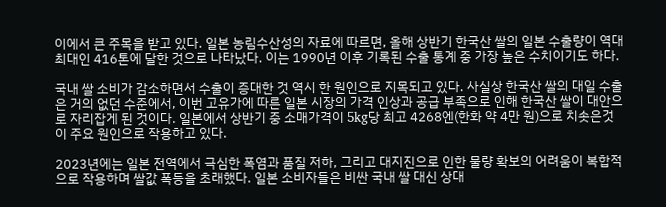이에서 큰 주목을 받고 있다. 일본 농림수산성의 자료에 따르면, 올해 상반기 한국산 쌀의 일본 수출량이 역대 최대인 416톤에 달한 것으로 나타났다. 이는 1990년 이후 기록된 수출 통계 중 가장 높은 수치이기도 하다.

국내 쌀 소비가 감소하면서 수출이 증대한 것 역시 한 원인으로 지목되고 있다. 사실상 한국산 쌀의 대일 수출은 거의 없던 수준에서, 이번 고유가에 따른 일본 시장의 가격 인상과 공급 부족으로 인해 한국산 쌀이 대안으로 자리잡게 된 것이다. 일본에서 상반기 중 소매가격이 5kg당 최고 4268엔(한화 약 4만 원)으로 치솟은것이 주요 원인으로 작용하고 있다.

2023년에는 일본 전역에서 극심한 폭염과 품질 저하, 그리고 대지진으로 인한 물량 확보의 어려움이 복합적으로 작용하며 쌀값 폭등을 초래했다. 일본 소비자들은 비싼 국내 쌀 대신 상대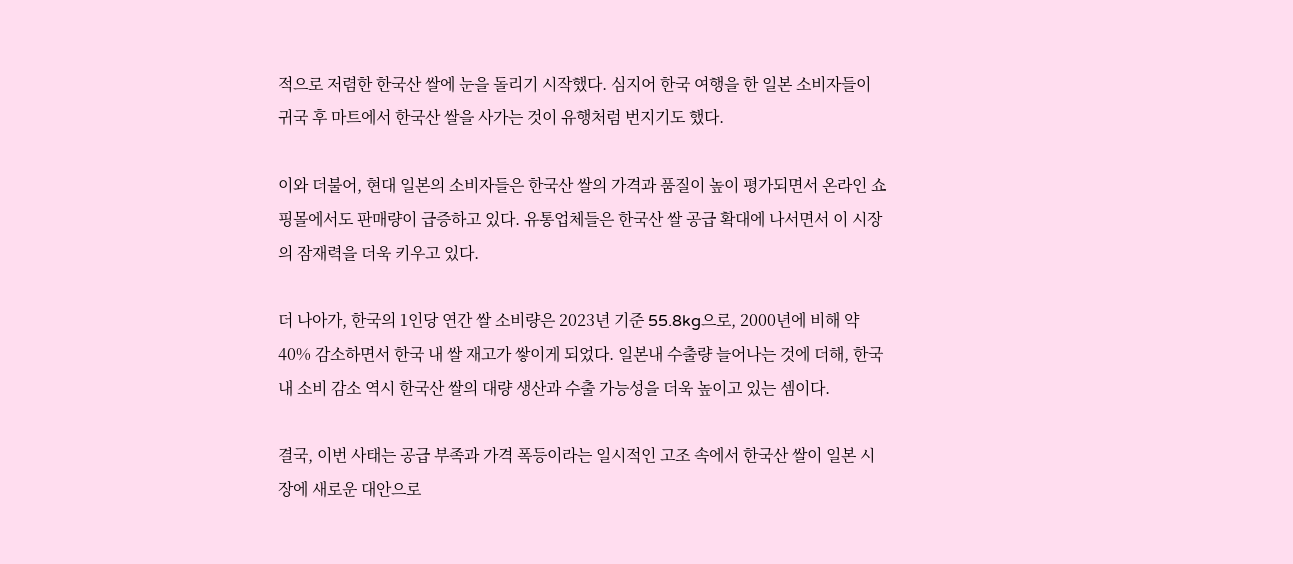적으로 저렴한 한국산 쌀에 눈을 돌리기 시작했다. 심지어 한국 여행을 한 일본 소비자들이 귀국 후 마트에서 한국산 쌀을 사가는 것이 유행처럼 번지기도 했다.

이와 더불어, 현대 일본의 소비자들은 한국산 쌀의 가격과 품질이 높이 평가되면서 온라인 쇼핑몰에서도 판매량이 급증하고 있다. 유통업체들은 한국산 쌀 공급 확대에 나서면서 이 시장의 잠재력을 더욱 키우고 있다.

더 나아가, 한국의 1인당 연간 쌀 소비량은 2023년 기준 55.8kg으로, 2000년에 비해 약 40% 감소하면서 한국 내 쌀 재고가 쌓이게 되었다. 일본내 수출량 늘어나는 것에 더해, 한국 내 소비 감소 역시 한국산 쌀의 대량 생산과 수출 가능성을 더욱 높이고 있는 셈이다.

결국, 이번 사태는 공급 부족과 가격 폭등이라는 일시적인 고조 속에서 한국산 쌀이 일본 시장에 새로운 대안으로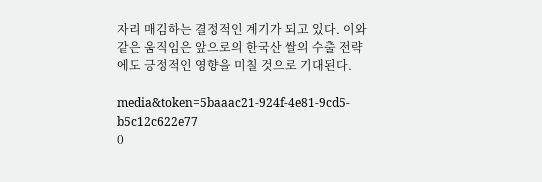자리 매김하는 결정적인 계기가 되고 있다. 이와 같은 움직임은 앞으로의 한국산 쌀의 수출 전략에도 긍정적인 영향을 미칠 것으로 기대된다.

media&token=5baaac21-924f-4e81-9cd5-b5c12c622e77
0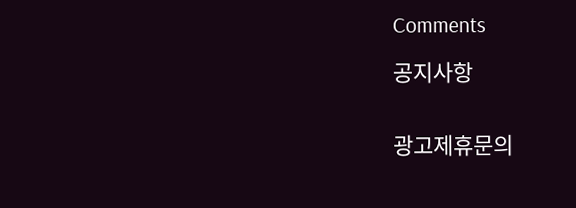Comments

공지사항


광고제휴문의